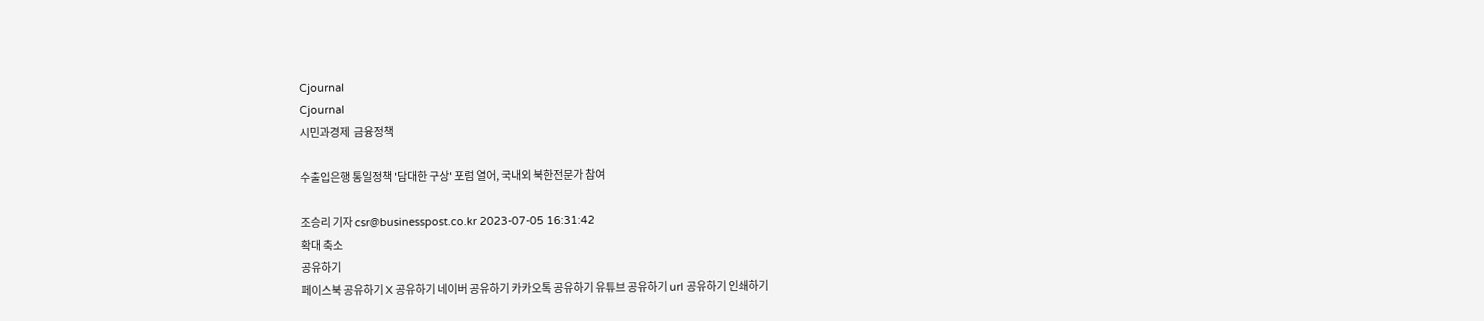Cjournal
Cjournal
시민과경제  금융정책

수출입은행 통일정책 '담대한 구상' 포럼 열어, 국내외 북한전문가 참여

조승리 기자 csr@businesspost.co.kr 2023-07-05 16:31:42
확대 축소
공유하기
페이스북 공유하기 X 공유하기 네이버 공유하기 카카오톡 공유하기 유튜브 공유하기 url 공유하기 인쇄하기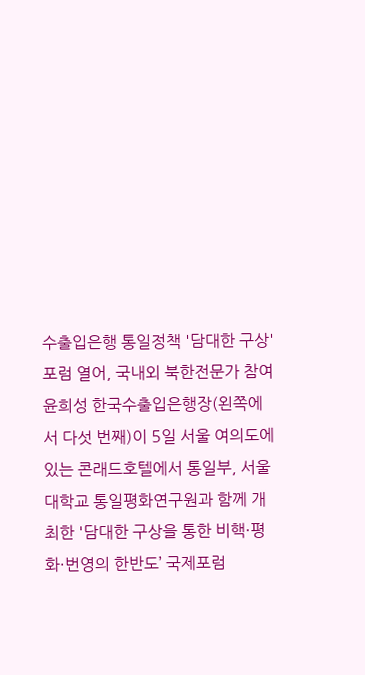수출입은행 통일정책 '담대한 구상' 포럼 열어, 국내외 북한전문가 참여
윤희성 한국수출입은행장(왼쪽에서 다섯 번째)이 5일 서울 여의도에 있는 콘래드호텔에서 통일부, 서울대학교 통일평화연구원과 함께 개최한 '담대한 구상을 통한 비핵·평화·번영의 한반도’ 국제포럼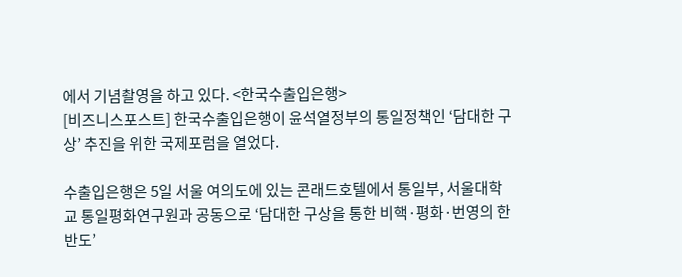에서 기념촬영을 하고 있다. <한국수출입은행>
[비즈니스포스트] 한국수출입은행이 윤석열정부의 통일정책인 ‘담대한 구상’ 추진을 위한 국제포럼을 열었다.

수출입은행은 5일 서울 여의도에 있는 콘래드호텔에서 통일부, 서울대학교 통일평화연구원과 공동으로 ‘담대한 구상을 통한 비핵·평화·번영의 한반도’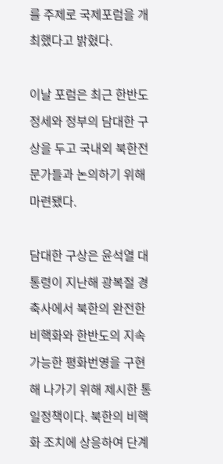를 주제로 국제포럼을 개최했다고 밝혔다.

이날 포럼은 최근 한반도 정세와 정부의 담대한 구상을 두고 국내외 북한전문가들과 논의하기 위해 마련됐다.

담대한 구상은 윤석열 대통령이 지난해 광복절 경축사에서 북한의 완전한 비핵화와 한반도의 지속가능한 평화번영을 구현해 나가기 위해 제시한 통일정책이다. 북한의 비핵화 조치에 상응하여 단계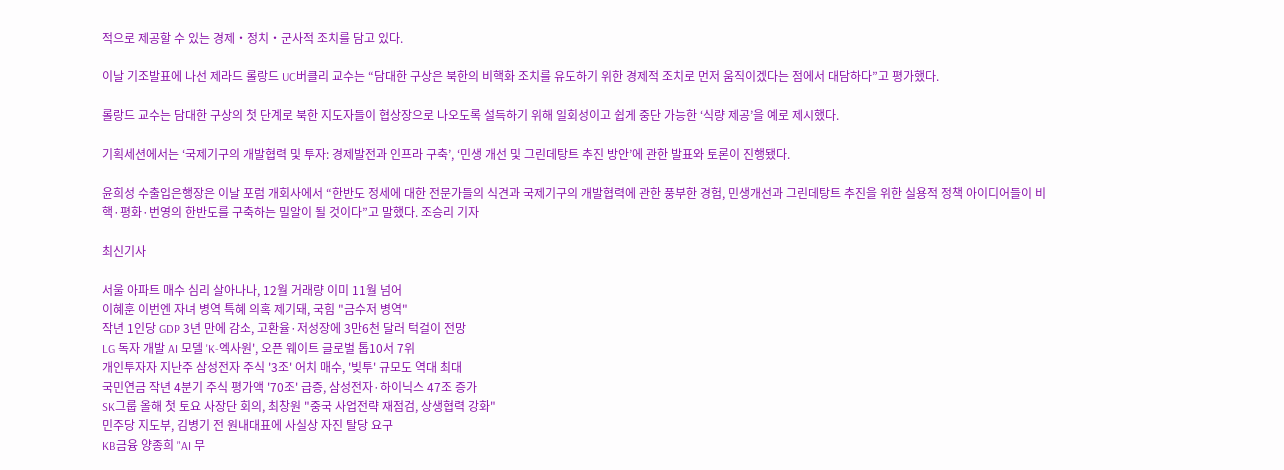적으로 제공할 수 있는 경제‧정치‧군사적 조치를 담고 있다.

이날 기조발표에 나선 제라드 롤랑드 UC버클리 교수는 “담대한 구상은 북한의 비핵화 조치를 유도하기 위한 경제적 조치로 먼저 움직이겠다는 점에서 대담하다”고 평가했다.

롤랑드 교수는 담대한 구상의 첫 단계로 북한 지도자들이 협상장으로 나오도록 설득하기 위해 일회성이고 쉽게 중단 가능한 ‘식량 제공’을 예로 제시했다.

기획세션에서는 ‘국제기구의 개발협력 및 투자: 경제발전과 인프라 구축’, ‘민생 개선 및 그린데탕트 추진 방안’에 관한 발표와 토론이 진행됐다.

윤희성 수출입은행장은 이날 포럼 개회사에서 “한반도 정세에 대한 전문가들의 식견과 국제기구의 개발협력에 관한 풍부한 경험, 민생개선과 그린데탕트 추진을 위한 실용적 정책 아이디어들이 비핵·평화·번영의 한반도를 구축하는 밀알이 될 것이다”고 말했다. 조승리 기자

최신기사

서울 아파트 매수 심리 살아나나, 12월 거래량 이미 11월 넘어
이혜훈 이번엔 자녀 병역 특혜 의혹 제기돼, 국힘 "금수저 병역"
작년 1인당 GDP 3년 만에 감소, 고환율·저성장에 3만6천 달러 턱걸이 전망
LG 독자 개발 AI 모델 'K-엑사원', 오픈 웨이트 글로벌 톱10서 7위
개인투자자 지난주 삼성전자 주식 '3조' 어치 매수, '빚투' 규모도 역대 최대
국민연금 작년 4분기 주식 평가액 '70조' 급증, 삼성전자·하이닉스 47조 증가
SK그룹 올해 첫 토요 사장단 회의, 최창원 "중국 사업전략 재점검, 상생협력 강화"
민주당 지도부, 김병기 전 원내대표에 사실상 자진 탈당 요구
KB금융 양종희 "AI 무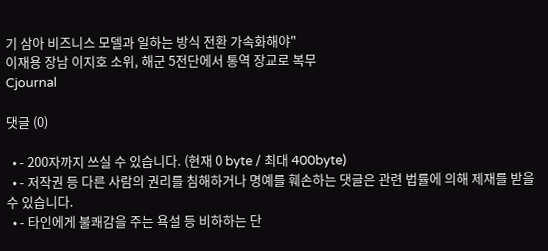기 삼아 비즈니스 모델과 일하는 방식 전환 가속화해야"
이재용 장남 이지호 소위, 해군 5전단에서 통역 장교로 복무
Cjournal

댓글 (0)

  • - 200자까지 쓰실 수 있습니다. (현재 0 byte / 최대 400byte)
  • - 저작권 등 다른 사람의 권리를 침해하거나 명예를 훼손하는 댓글은 관련 법률에 의해 제재를 받을 수 있습니다.
  • - 타인에게 불쾌감을 주는 욕설 등 비하하는 단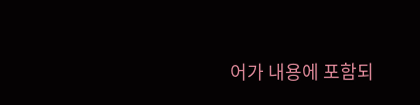어가 내용에 포함되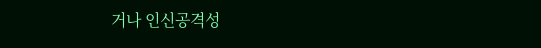거나 인신공격성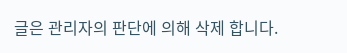글은 관리자의 판단에 의해 삭제 합니다.